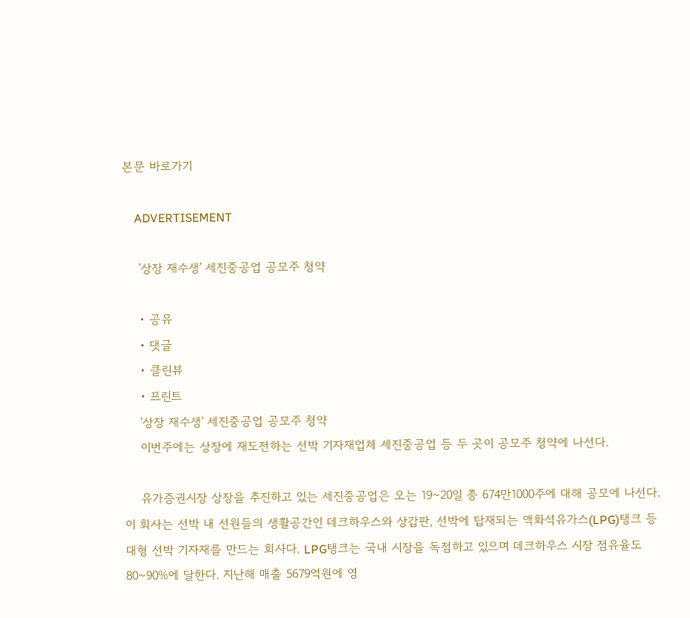본문 바로가기

    ADVERTISEMENT

    '상장 재수생' 세진중공업 공모주 청약

    • 공유
    • 댓글
    • 클린뷰
    • 프린트
    '상장 재수생' 세진중공업 공모주 청약
    이번주에는 상장에 재도전하는 선박 기자재업체 세진중공업 등 두 곳이 공모주 청약에 나선다.

    유가증권시장 상장을 추진하고 있는 세진중공업은 오는 19~20일 총 674만1000주에 대해 공모에 나선다. 이 회사는 선박 내 선원들의 생활공간인 데크하우스와 상갑판, 선박에 탑재되는 액화석유가스(LPG)탱크 등 대형 선박 기자재를 만드는 회사다. LPG탱크는 국내 시장을 독점하고 있으며 데크하우스 시장 점유율도 80~90%에 달한다. 지난해 매출 5679억원에 영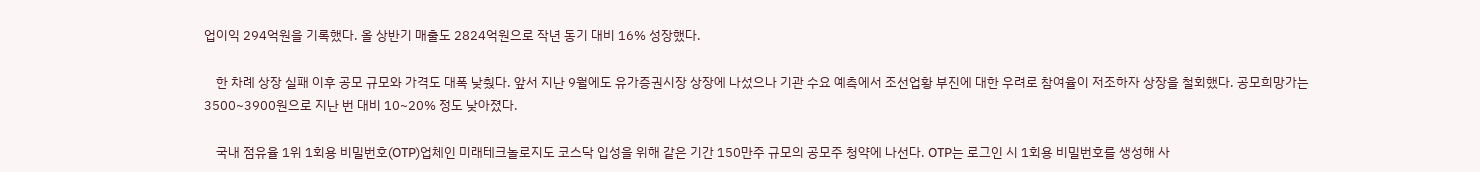업이익 294억원을 기록했다. 올 상반기 매출도 2824억원으로 작년 동기 대비 16% 성장했다.

    한 차례 상장 실패 이후 공모 규모와 가격도 대폭 낮췄다. 앞서 지난 9월에도 유가증권시장 상장에 나섰으나 기관 수요 예측에서 조선업황 부진에 대한 우려로 참여율이 저조하자 상장을 철회했다. 공모희망가는 3500~3900원으로 지난 번 대비 10~20% 정도 낮아졌다.

    국내 점유율 1위 1회용 비밀번호(OTP)업체인 미래테크놀로지도 코스닥 입성을 위해 같은 기간 150만주 규모의 공모주 청약에 나선다. OTP는 로그인 시 1회용 비밀번호를 생성해 사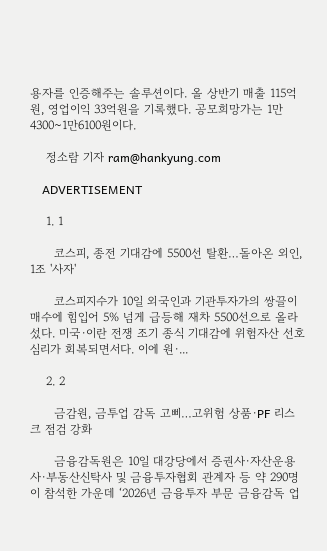용자를 인증해주는 솔루션이다. 올 상반기 매출 115억원, 영업이익 33억원을 기록했다. 공모희망가는 1만4300~1만6100원이다.

    정소람 기자 ram@hankyung.com

    ADVERTISEMENT

    1. 1

      코스피, 종전 기대감에 5500선 탈환…돌아온 외인, 1조 '사자'

      코스피지수가 10일 외국인과 기관투자가의 쌍끌이 매수에 힘입어 5% 넘게 급등해 재차 5500선으로 올라섰다. 미국·이란 전쟁 조기 종식 기대감에 위험자산 선호 심리가 회복되면서다. 이에 원·...

    2. 2

      금감원, 금투업 감독 고삐…고위험 상품·PF 리스크 점검 강화

      금융감독원은 10일 대강당에서 증권사·자산운용사·부동산신탁사 및 금융투자협회 관계자 등 약 290명이 참석한 가운데 ‘2026년 금융투자 부문 금융감독 업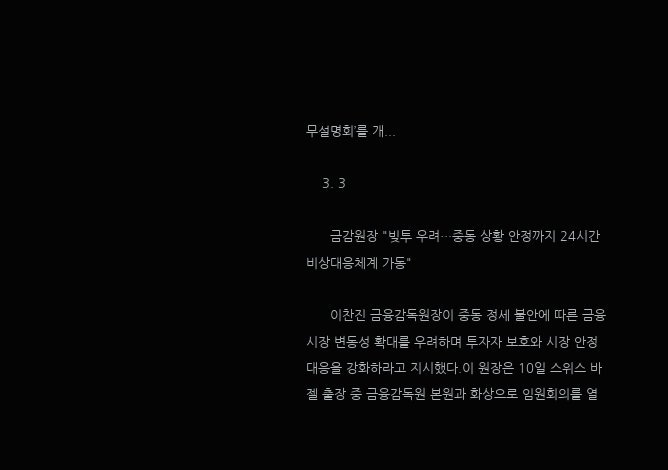무설명회’를 개...

    3. 3

      금감원장 "빚투 우려…중동 상황 안정까지 24시간 비상대응체계 가동"

      이찬진 금융감독원장이 중동 정세 불안에 따른 금융시장 변동성 확대를 우려하며 투자자 보호와 시장 안정 대응을 강화하라고 지시했다.이 원장은 10일 스위스 바젤 출장 중 금융감독원 본원과 화상으로 임원회의를 열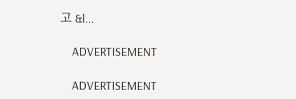고 &l...

    ADVERTISEMENT

    ADVERTISEMENT